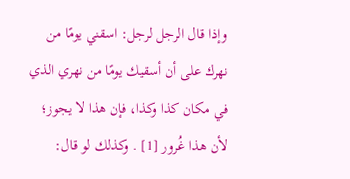وإذا قال الرجل لرجل: اسقني يومًا من نهرك على أن أسقيك يومًا من نهري الذي في مكان كذا وكذا، فإن هذا لا يجوز؛ لأن هذا غُرور [1] . وكذلك لو قال: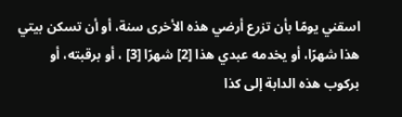اسقني يومًا بأن تزرع أرضي هذه الأخرى سنة، أو أن تسكن بيتي هذا شهرًا، أو يخدمه عبدي هذا [2] شهرًا [3] ، أو برقبته، أو بركوب هذه الدابة إلى كذا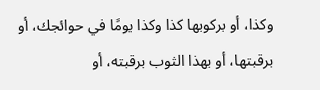وكذا، أو بركوبها كذا وكذا يومًا في حوائجك، أو برقبتها، أو بهذا الثوب برقبته، أو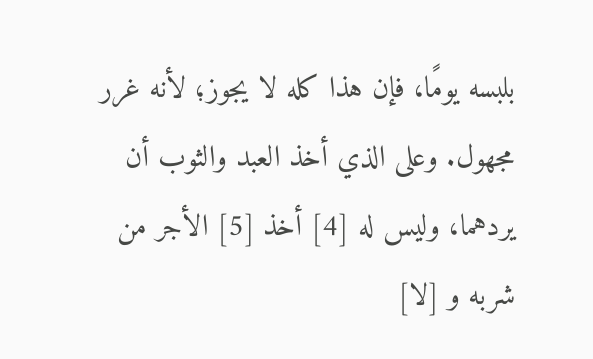بلبسه يومًا، فإن هذا كله لا يجوز؛ لأنه غرر مجهول. وعلى الذي أخذ العبد والثوب أن يردهما، وليس له [4] أخذ [5] الأجر من شربه و [لا]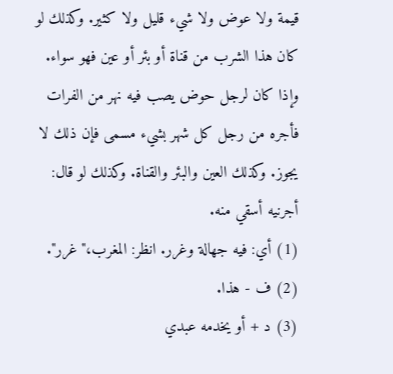قيمة ولا عوض ولا شيء قليل ولا كثير. وكذلك لو كان هذا الشرب من قناة أو بئر أو عين فهو سواء.
وإذا كان لرجل حوض يصب فيه نهر من الفرات فأجره من رجل كل شهر بشيء مسمى فإن ذلك لا يجوز. وكذلك العين والبئر والقناة. وكذلك لو قال: أجرنيه أسقي منه.
(1) أي: فيه جهالة وغرر. انظر: المغرب،"غرر".
(2) ف - هذا.
(3) د + أو يخدمه عبدي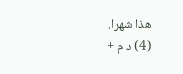هذا شهرا.
(4) د م +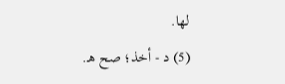لها.
(5) د - أخذ؛ صح هـ.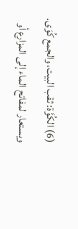(6) الكُوَّة: ثقب البيت، والجمع كُوَى. ويستعار لمفاتح الماء إلى المزارع أو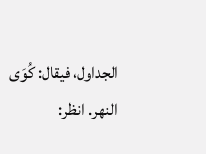الجداول، فيقال: كُوَى النهر. انظر: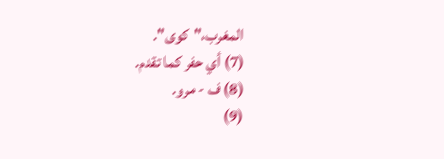المغرب،"كوى".
(7) أي حفر كما تقدم.
(8) ف - مرو.
(9)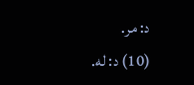د: مر.
(10) د: له.